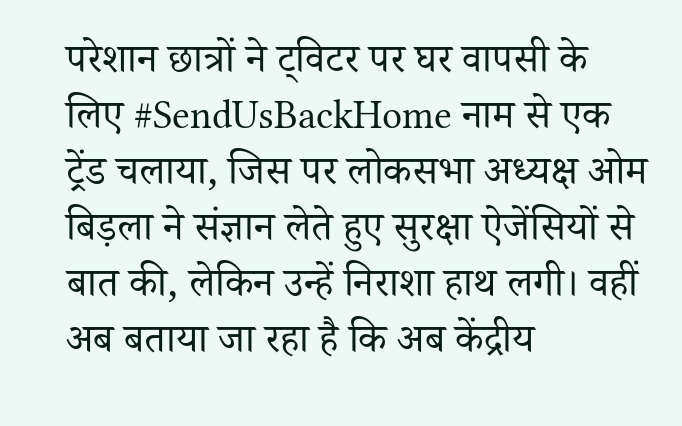परेशान छात्रों ने ट्विटर पर घर वापसी के लिए #SendUsBackHome नाम से एक ट्रेंड चलाया, जिस पर लोकसभा अध्यक्ष ओम बिड़ला ने संज्ञान लेते हुए सुरक्षा ऐजेंसियों से बात की, लेकिन उन्हें निराशा हाथ लगी। वहीं अब बताया जा रहा है कि अब केंद्रीय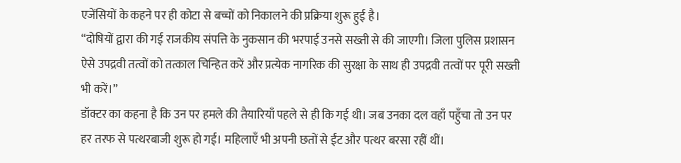एजेंसियों के कहने पर ही कोटा से बच्चों को निकालने की प्रक्रिया शुरू हुई है।
“दोषियों द्वारा की गई राजकीय संपत्ति के नुकसान की भरपाई उनसे सख्ती से की जाएगी। जिला पुलिस प्रशासन ऐसे उपद्रवी तत्वों को तत्काल चिन्हित करें और प्रत्येक नागरिक की सुरक्षा के साथ ही उपद्रवी तत्वों पर पूरी सख्ती भी करें।”
डॉक्टर का कहना है कि उन पर हमले की तैयारियाँ पहले से ही कि गई थी। जब उनका दल वहाँ पहुँचा तो उन पर हर तरफ से पत्थरबाजी शुरू हो गई। महिलाएँ भी अपनी छतों से ईंट और पत्थर बरसा रहीं थीं।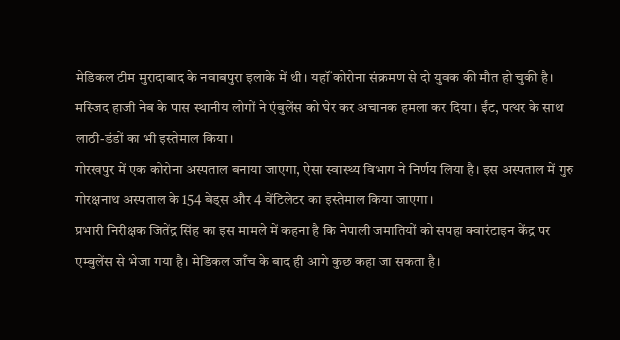मेडिकल टीम मुरादाबाद के नवाबपुरा इलाके में थी। यहॉं कोरोना संक्रमण से दो युवक की मौत हो चुकी है। मस्जिद हाजी नेब के पास स्थानीय लोगों ने एंबुलेंस को घेर कर अचानक हमला कर दिया। ईंट, पत्थर के साथ लाठी-डंडों का भी इस्तेमाल किया।
गोरखपुर में एक कोरोना अस्पताल बनाया जाएगा, ऐसा स्वास्थ्य विभाग ने निर्णय लिया है। इस अस्पताल में गुरु गोरक्षनाथ अस्पताल के 154 बेड्स और 4 वेंटिलेटर का इस्तेमाल किया जाएगा।
प्रभारी निरीक्षक जितेंद्र सिंह का इस मामले में कहना है कि नेपाली जमातियों को सपहा क्वारंटाइन केंद्र पर एम्बुलेंस से भेजा गया है। मेडिकल जाँच के बाद ही आगे कुछ कहा जा सकता है।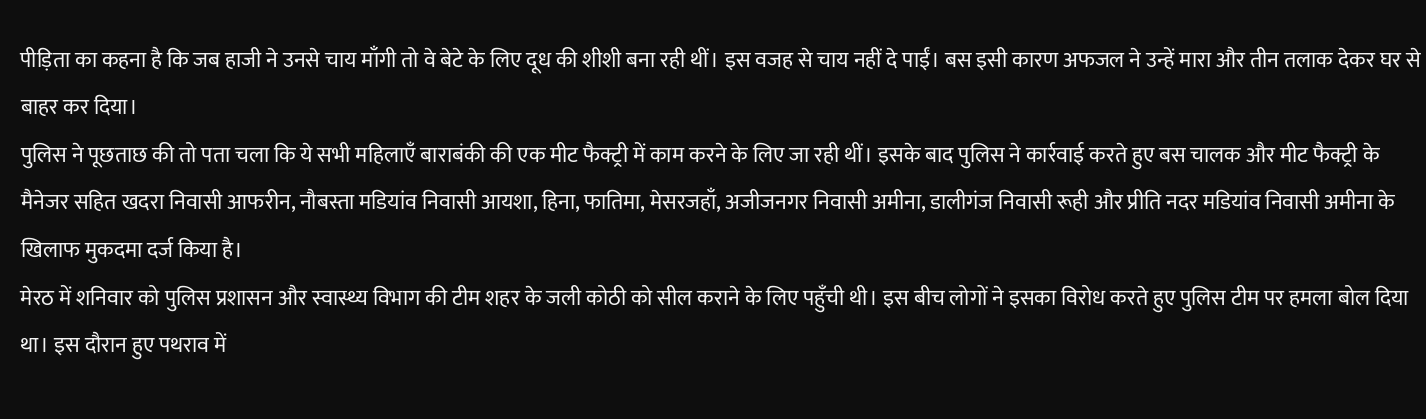पीड़िता का कहना है कि जब हाजी ने उनसे चाय माँगी तो वे बेटे के लिए दूध की शीशी बना रही थीं। इस वजह से चाय नहीं दे पाईं। बस इसी कारण अफजल ने उन्हें मारा और तीन तलाक देकर घर से बाहर कर दिया।
पुलिस ने पूछताछ की तो पता चला कि ये सभी महिलाएँ बाराबंकी की एक मीट फैक्ट्री में काम करने के लिए जा रही थीं। इसके बाद पुलिस ने कार्रवाई करते हुए बस चालक और मीट फैक्ट्री के मैनेजर सहित खदरा निवासी आफरीन, नौबस्ता मडियांव निवासी आयशा, हिना, फातिमा, मेसरजहाँ, अजीजनगर निवासी अमीना, डालीगंज निवासी रूही और प्रीति नदर मडियांव निवासी अमीना के खिलाफ मुकदमा दर्ज किया है।
मेरठ में शनिवार को पुलिस प्रशासन और स्वास्थ्य विभाग की टीम शहर के जली कोठी को सील कराने के लिए पहुँची थी। इस बीच लोगों ने इसका विरोध करते हुए पुलिस टीम पर हमला बोल दिया था। इस दौरान हुए पथराव में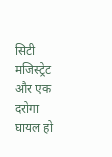सिटी मजिस्ट्रेट और एक दरोगा घायल हो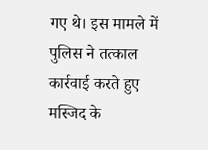गए थे। इस मामले में पुलिस ने तत्काल कार्रवाई करते हुए मस्जिद के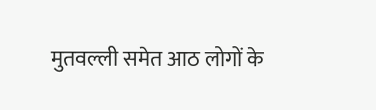मुतवल्ली समेत आठ लोगों के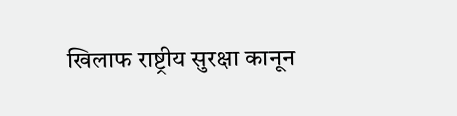खिलाफ राष्ट्रीय सुरक्षा कानून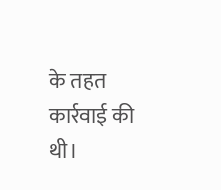के तहत कार्रवाई की थी।